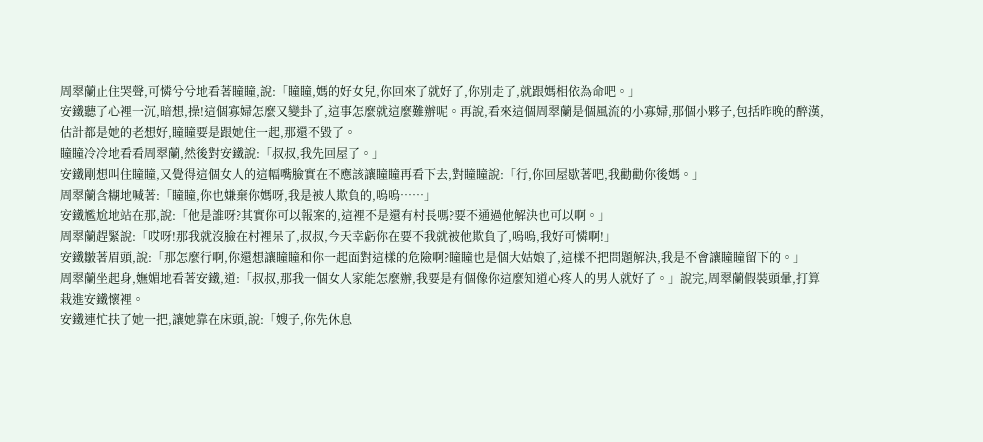周翠蘭止住哭聲,可憐兮兮地看著瞳瞳,說:「瞳瞳,媽的好女兒,你回來了就好了,你別走了,就跟媽相依為命吧。」
安鐵聽了心裡一沉,暗想,操!這個寡婦怎麼又變卦了,這事怎麼就這麼難辦呢。再說,看來這個周翠蘭是個風流的小寡婦,那個小夥子,包括昨晚的醉漢,估計都是她的老想好,瞳瞳要是跟她住一起,那還不毀了。
瞳瞳冷冷地看看周翠蘭,然後對安鐵說:「叔叔,我先回屋了。」
安鐵剛想叫住瞳瞳,又覺得這個女人的這幅嘴臉實在不應該讓瞳瞳再看下去,對瞳瞳說:「行,你回屋歇著吧,我勸勸你後媽。」
周翠蘭含糊地喊著:「瞳瞳,你也嫌棄你媽呀,我是被人欺負的,嗚嗚……」
安鐵尷尬地站在那,說:「他是誰呀?其實你可以報案的,這裡不是還有村長嗎?要不通過他解決也可以啊。」
周翠蘭趕緊說:「哎呀!那我就沒臉在村裡呆了,叔叔,今天幸虧你在要不我就被他欺負了,嗚嗚,我好可憐啊!」
安鐵皺著眉頭,說:「那怎麼行啊,你還想讓瞳瞳和你一起面對這樣的危險啊?瞳瞳也是個大姑娘了,這樣不把問題解決,我是不會讓瞳瞳留下的。」
周翠蘭坐起身,嫵媚地看著安鐵,道:「叔叔,那我一個女人家能怎麼辦,我要是有個像你這麼知道心疼人的男人就好了。」說完,周翠蘭假裝頭暈,打算栽進安鐵懷裡。
安鐵連忙扶了她一把,讓她靠在床頭,說:「嫂子,你先休息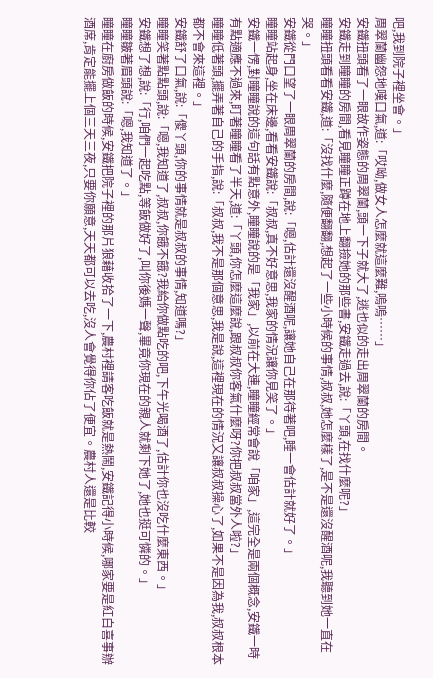吧,我到院子裡坐會。」
周翠蘭幽怨地嘆口氣,道:「哎呦,做女人怎麼就這麼難,嗚嗚……」
安鐵扭頭看了一眼故作姿態的周翠蘭,頭一下子就大了,逃也似的走出周翠蘭的房間。
安鐵走到瞳瞳的房間,看見瞳瞳正蹲在地上翻撿她的那些書,安鐵走過去,說:「丫頭,在找什麼呢?」
瞳瞳扭頭看看安鐵,道:「沒找什麼,隨便翻翻,想起了一些小時候的事情,叔叔,她怎麼樣了,是不是還沒醒酒呢,我聽到她一直在哭。」
安鐵從門口望了一眼周翠蘭的房間,說:「嗯,估計還沒醒酒呢,讓她自己在那待著吧,睡一會估計就好了。」
瞳瞳站起身,坐在床邊,看看安鐵說:「叔叔,真不好意思,我家的情況讓你見笑了。」
安鐵一愣,對瞳瞳說的這句話有點意外,瞳瞳說的是「我家」,以前在大連,瞳瞳經常會說「咱家」,這完全是兩個概念,安鐵一時有點適應不過來,盯著瞳瞳看了半天,道:「丫頭,你怎麼這麼說,跟叔叔你客氣什麼呀?你把叔叔當外人啦?」
瞳瞳低著頭,擺弄著自己的手指,說:「叔叔,我不是那個意思,我是說,這裡現在的情況又讓叔叔操心了,如果不是因為我,叔叔根本都不會來這裡。」
安鐵舒了口氣,說:「傻丫頭,你的事情就是叔叔的事情,知道嗎?」
瞳瞳笑著點點頭,說:「嗯,我知道了,叔叔,你餓不餓?我給你做點吃的吧,下午光喝酒了,估計你也沒吃什麼東西。」
安鐵想了想,說:「行,咱們一起吃點,等飯做好了,叫你後媽一聲,畢竟你現在的親人就剩下她了,她也挺可憐的。」
瞳瞳皺著眉頭說:「嗯,我知道了。」
瞳瞳在廚房做飯的時候,安鐵把院子裡的那片狼藉收拾了一下,農村裡請客吃飯就是熱鬧,安鐵記得小時候,哪家要是紅白喜事辦酒席,肯定能擺上個三天三夜,只要你願意,天天都可以去吃,沒人會覺得你佔了便宜。農村人還是比較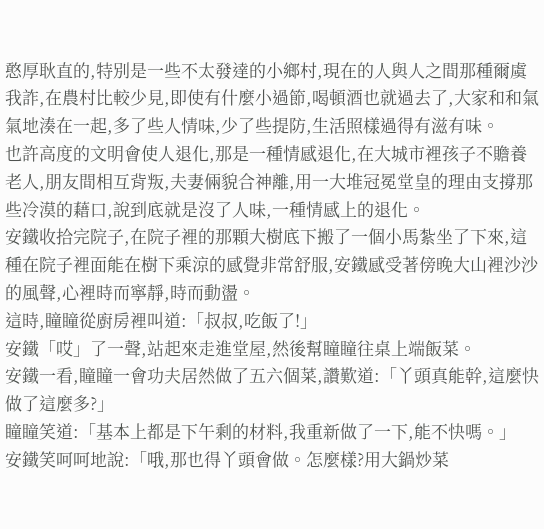憨厚耿直的,特別是一些不太發達的小鄉村,現在的人與人之間那種爾虞我詐,在農村比較少見,即使有什麼小過節,喝頓酒也就過去了,大家和和氣氣地湊在一起,多了些人情味,少了些提防,生活照樣過得有滋有味。
也許高度的文明會使人退化,那是一種情感退化,在大城市裡孩子不贍養老人,朋友間相互背叛,夫妻倆貌合神離,用一大堆冠冕堂皇的理由支撐那些冷漠的藉口,說到底就是沒了人味,一種情感上的退化。
安鐵收拾完院子,在院子裡的那顆大樹底下搬了一個小馬紮坐了下來,這種在院子裡面能在樹下乘涼的感覺非常舒服,安鐵感受著傍晚大山裡沙沙的風聲,心裡時而寧靜,時而動盪。
這時,瞳瞳從廚房裡叫道:「叔叔,吃飯了!」
安鐵「哎」了一聲,站起來走進堂屋,然後幫瞳瞳往桌上端飯菜。
安鐵一看,瞳瞳一會功夫居然做了五六個菜,讚歎道:「丫頭真能幹,這麼快做了這麼多?」
瞳瞳笑道:「基本上都是下午剩的材料,我重新做了一下,能不快嗎。」
安鐵笑呵呵地說:「哦,那也得丫頭會做。怎麼樣?用大鍋炒菜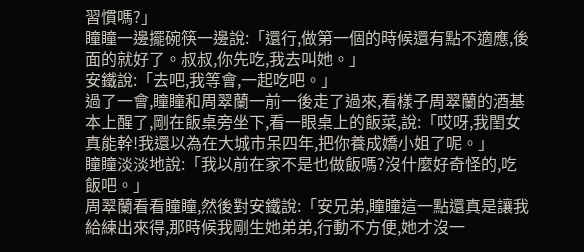習慣嗎?」
瞳瞳一邊擺碗筷一邊說:「還行,做第一個的時候還有點不適應,後面的就好了。叔叔,你先吃,我去叫她。」
安鐵說:「去吧,我等會,一起吃吧。」
過了一會,瞳瞳和周翠蘭一前一後走了過來,看樣子周翠蘭的酒基本上醒了,剛在飯桌旁坐下,看一眼桌上的飯菜,說:「哎呀,我閨女真能幹!我還以為在大城市呆四年,把你養成嬌小姐了呢。」
瞳瞳淡淡地說:「我以前在家不是也做飯嗎?沒什麼好奇怪的,吃飯吧。」
周翠蘭看看瞳瞳,然後對安鐵說:「安兄弟,瞳瞳這一點還真是讓我給練出來得,那時候我剛生她弟弟,行動不方便,她才沒一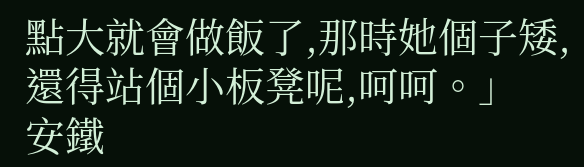點大就會做飯了,那時她個子矮,還得站個小板凳呢,呵呵。」
安鐵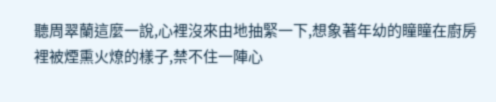聽周翠蘭這麼一說,心裡沒來由地抽緊一下,想象著年幼的瞳瞳在廚房裡被煙熏火燎的樣子,禁不住一陣心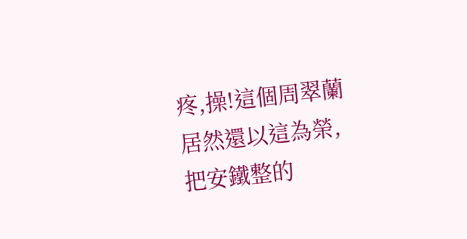疼,操!這個周翠蘭居然還以這為榮,把安鐵整的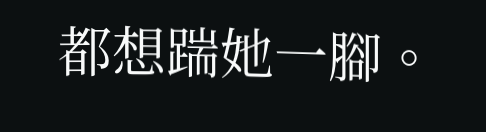都想踹她一腳。